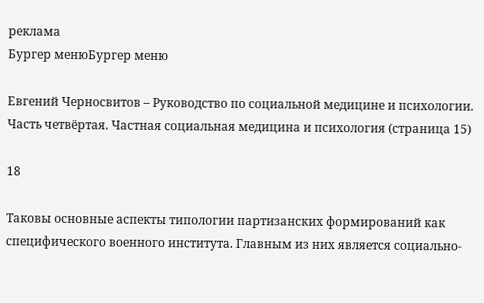реклама
Бургер менюБургер меню

Евгений Черносвитов – Руководство по социальной медицине и психологии. Часть четвёртая. Частная социальная медицина и психология (страница 15)

18

Таковы основные аспекты типологии партизанских формирований как специфического военного института. Главным из них является социально-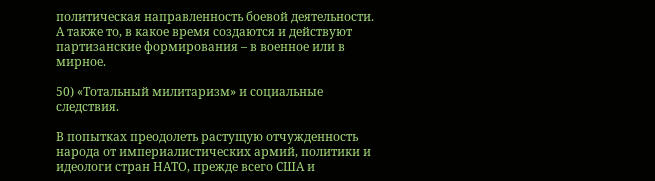политическая направленность боевой деятельности. А также то, в какое время создаются и действуют партизанские формирования – в военное или в мирное.

50) «Тотальный милитаризм» и социальные следствия.

В попытках преодолеть растущую отчужденность народа от империалистических армий, политики и идеологи стран НАТО, прежде всего США и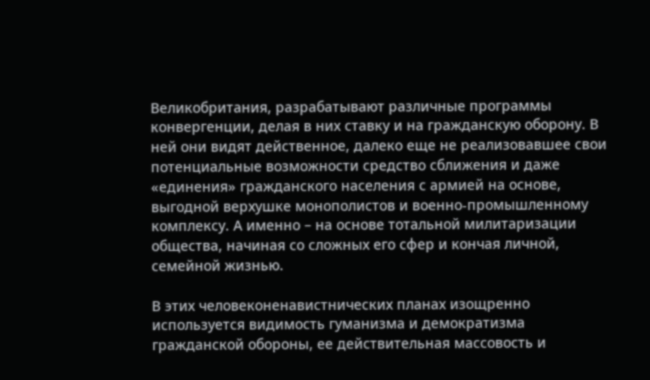Великобритания, разрабатывают различные программы конвергенции, делая в них ставку и на гражданскую оборону. В ней они видят действенное, далеко еще не реализовавшее свои потенциальные возможности средство сближения и даже «единения» гражданского населения с армией на основе, выгодной верхушке монополистов и военно-промышленному комплексу. А именно – на основе тотальной милитаризации общества, начиная со сложных его сфер и кончая личной, семейной жизнью.

В этих человеконенавистнических планах изощренно используется видимость гуманизма и демократизма гражданской обороны, ее действительная массовость и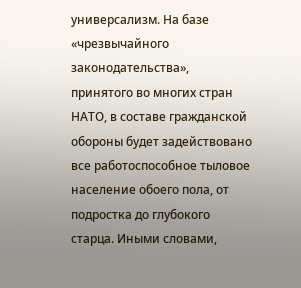универсализм. На базе «чрезвычайного законодательства», принятого во многих стран НАТО, в составе гражданской обороны будет задействовано все работоспособное тыловое население обоего пола, от подростка до глубокого старца. Иными словами,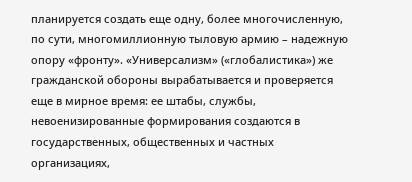планируется создать еще одну, более многочисленную, по сути, многомиллионную тыловую армию – надежную опору «фронту». «Универсализм» («глобалистика») же гражданской обороны вырабатывается и проверяется еще в мирное время: ее штабы, службы, невоенизированные формирования создаются в государственных, общественных и частных организациях,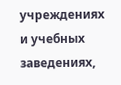учреждениях и учебных заведениях,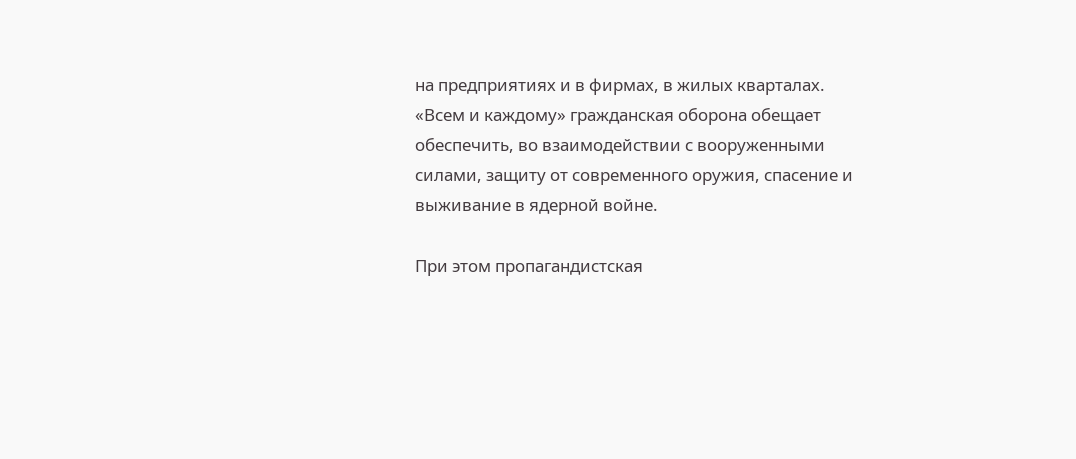на предприятиях и в фирмах, в жилых кварталах. «Всем и каждому» гражданская оборона обещает обеспечить, во взаимодействии с вооруженными силами, защиту от современного оружия, спасение и выживание в ядерной войне.

При этом пропагандистская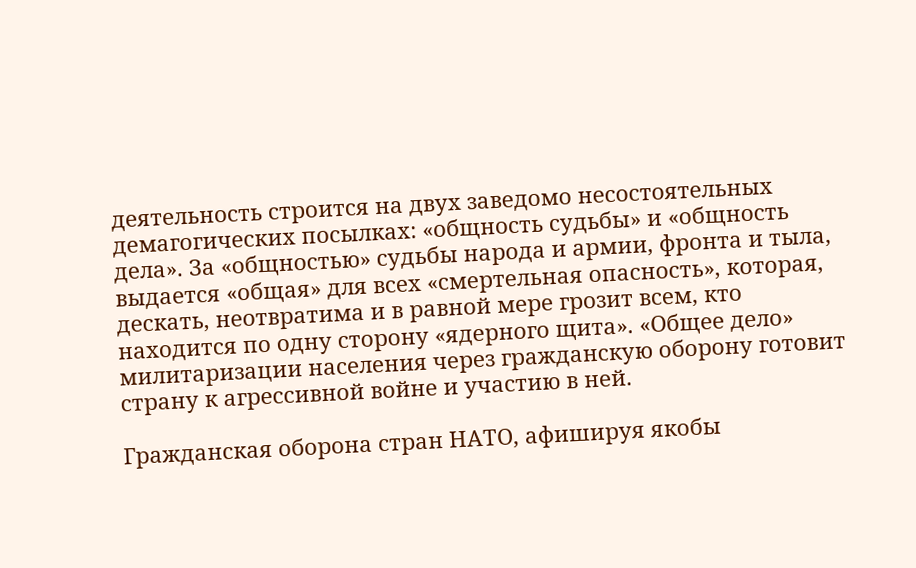деятельность строится на двух заведомо несостоятельных демагогических посылках: «общность судьбы» и «общность дела». За «общностью» судьбы народа и армии, фронта и тыла, выдается «общая» для всех «смертельная опасность», которая, дескать, неотвратима и в равной мере грозит всем, кто находится по одну сторону «ядерного щита». «Общее дело» милитаризации населения через гражданскую оборону готовит страну к агрессивной войне и участию в ней.

Гражданская оборона стран НАТО, афишируя якобы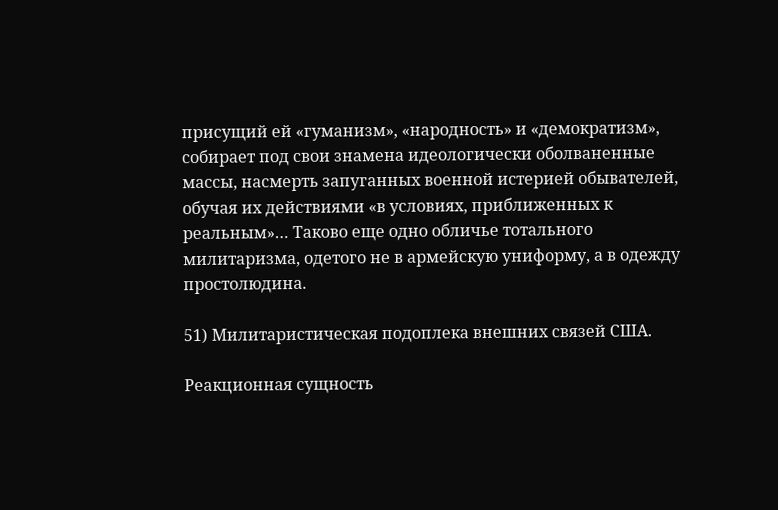присущий ей «гуманизм», «народность» и «демократизм», собирает под свои знамена идеологически оболваненные массы, насмерть запуганных военной истерией обывателей, обучая их действиями «в условиях, приближенных к реальным»… Таково еще одно обличье тотального милитаризма, одетого не в армейскую униформу, а в одежду простолюдина.

51) Милитаристическая подоплека внешних связей США.

Реакционная сущность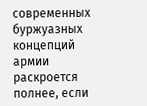современных буржуазных концепций армии раскроется полнее, если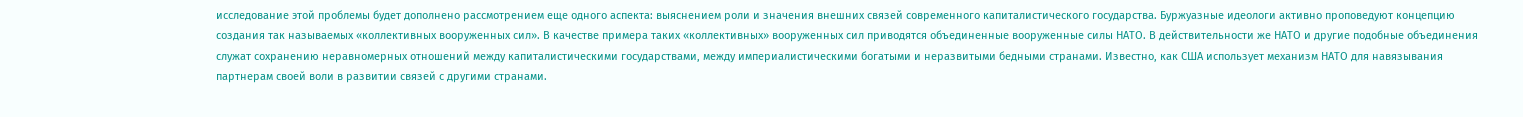исследование этой проблемы будет дополнено рассмотрением еще одного аспекта: выяснением роли и значения внешних связей современного капиталистического государства. Буржуазные идеологи активно проповедуют концепцию создания так называемых «коллективных вооруженных сил». В качестве примера таких «коллективных» вооруженных сил приводятся объединенные вооруженные силы НАТО. В действительности же НАТО и другие подобные объединения служат сохранению неравномерных отношений между капиталистическими государствами, между империалистическими богатыми и неразвитыми бедными странами. Известно, как США использует механизм НАТО для навязывания партнерам своей воли в развитии связей с другими странами.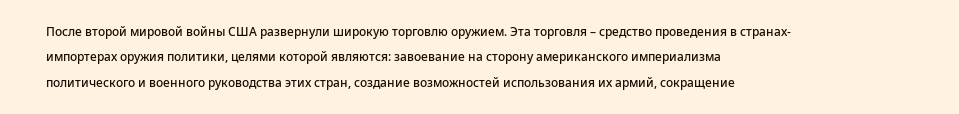После второй мировой войны США развернули широкую торговлю оружием. Эта торговля – средство проведения в странах-импортерах оружия политики, целями которой являются: завоевание на сторону американского империализма политического и военного руководства этих стран, создание возможностей использования их армий, сокращение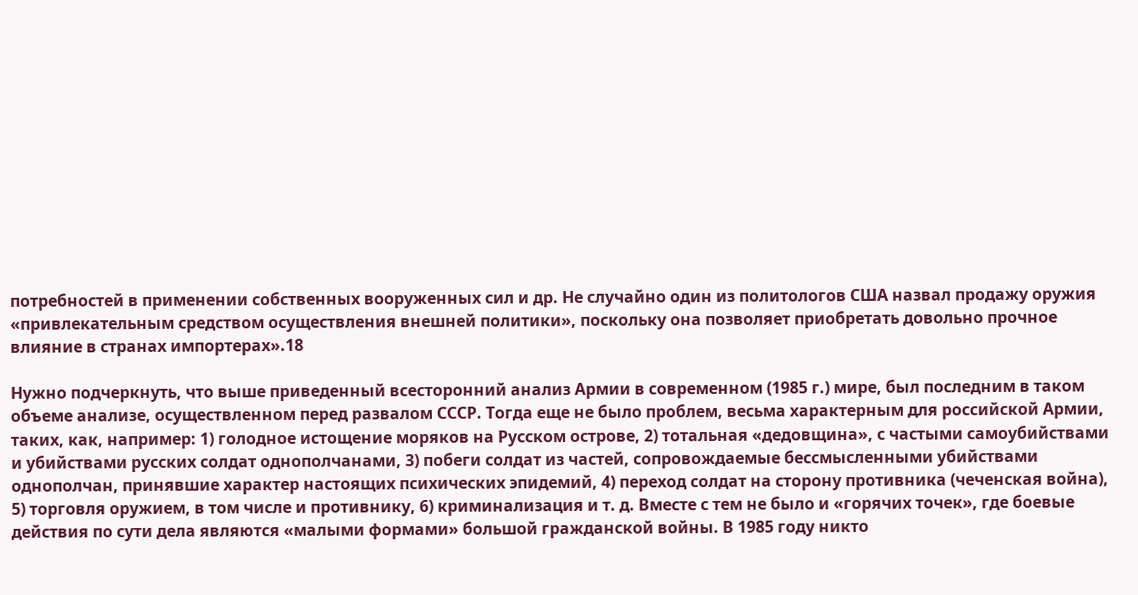потребностей в применении собственных вооруженных сил и др. Не случайно один из политологов США назвал продажу оружия «привлекательным средством осуществления внешней политики», поскольку она позволяет приобретать довольно прочное влияние в странах импортерах».18

Нужно подчеркнуть, что выше приведенный всесторонний анализ Армии в современном (1985 г.) мире, был последним в таком объеме анализе, осуществленном перед развалом СССР. Тогда еще не было проблем, весьма характерным для российской Армии, таких, как, например: 1) голодное истощение моряков на Русском острове, 2) тотальная «дедовщина», с частыми самоубийствами и убийствами русских солдат однополчанами, 3) побеги солдат из частей, сопровождаемые бессмысленными убийствами однополчан, принявшие характер настоящих психических эпидемий, 4) переход солдат на сторону противника (чеченская война), 5) торговля оружием, в том числе и противнику, 6) криминализация и т. д. Вместе с тем не было и «горячих точек», где боевые действия по сути дела являются «малыми формами» большой гражданской войны. В 1985 году никто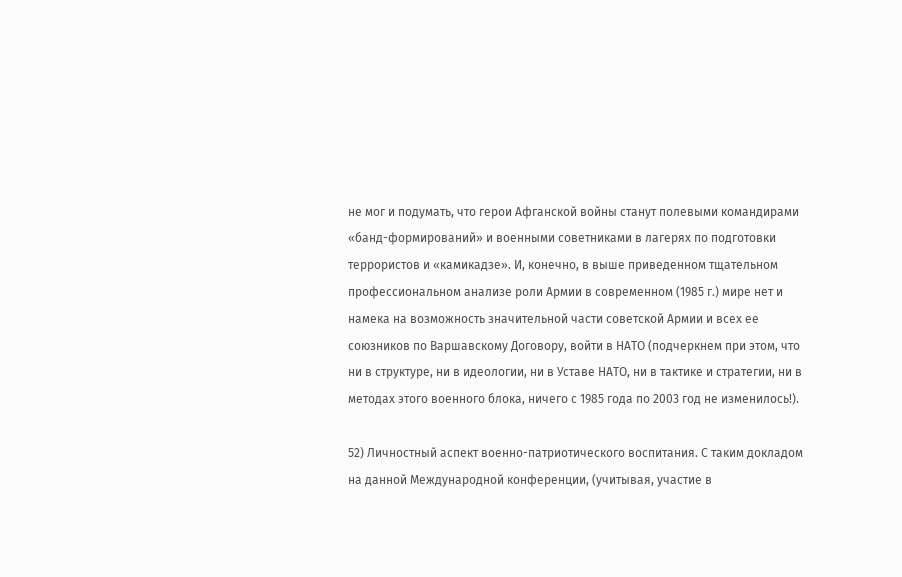не мог и подумать, что герои Афганской войны станут полевыми командирами «банд-формирований» и военными советниками в лагерях по подготовки террористов и «камикадзе». И, конечно, в выше приведенном тщательном профессиональном анализе роли Армии в современном (1985 г.) мире нет и намека на возможность значительной части советской Армии и всех ее союзников по Варшавскому Договору, войти в НАТО (подчеркнем при этом, что ни в структуре, ни в идеологии, ни в Уставе НАТО, ни в тактике и стратегии, ни в методах этого военного блока, ничего с 1985 года по 2003 год не изменилось!).

52) Личностный аспект военно-патриотического воспитания. С таким докладом на данной Международной конференции, (учитывая, участие в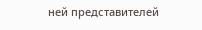ней представителей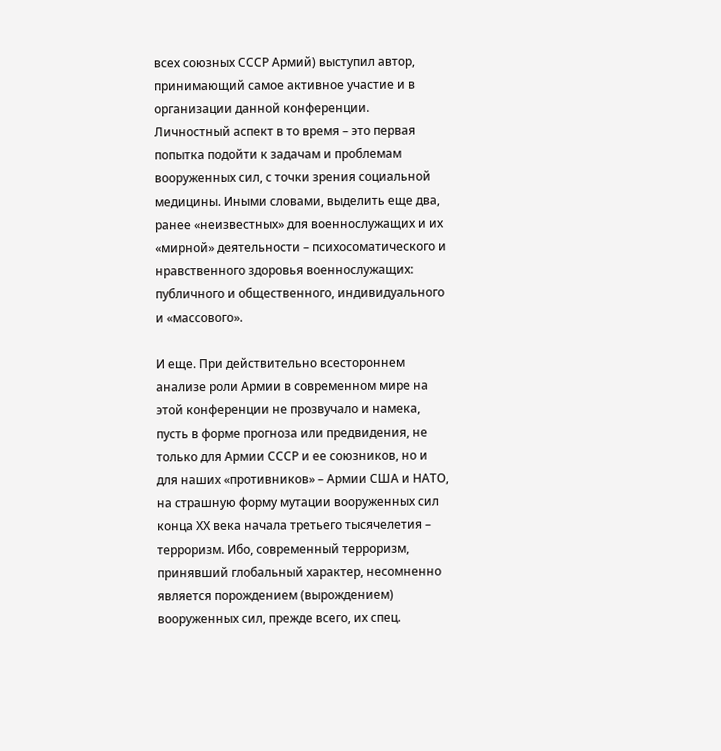всех союзных СССР Армий) выступил автор, принимающий самое активное участие и в организации данной конференции. Личностный аспект в то время – это первая попытка подойти к задачам и проблемам вооруженных сил, с точки зрения социальной медицины. Иными словами, выделить еще два, ранее «неизвестных» для военнослужащих и их «мирной» деятельности – психосоматического и нравственного здоровья военнослужащих: публичного и общественного, индивидуального и «массового».

И еще. При действительно всестороннем анализе роли Армии в современном мире на этой конференции не прозвучало и намека, пусть в форме прогноза или предвидения, не только для Армии СССР и ее союзников, но и для наших «противников» – Армии США и НАТО, на страшную форму мутации вооруженных сил конца ХХ века начала третьего тысячелетия – терроризм. Ибо, современный терроризм, принявший глобальный характер, несомненно является порождением (вырождением) вооруженных сил, прежде всего, их спец.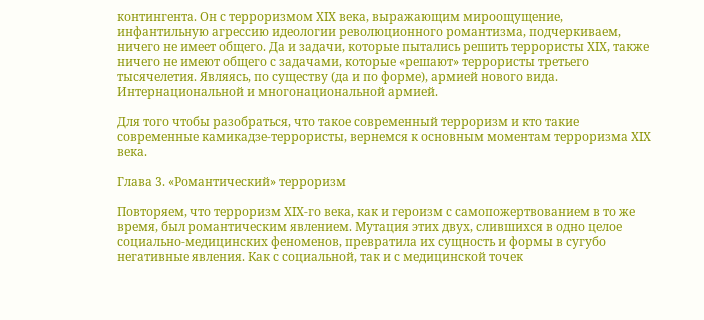контингента. Он с терроризмом ХIХ века, выражающим мироощущение, инфантильную агрессию идеологии революционного романтизма, подчеркиваем, ничего не имеет общего. Да и задачи, которые пытались решить террористы ХIХ, также ничего не имеют общего с задачами, которые «решают» террористы третьего тысячелетия. Являясь, по существу (да и по форме), армией нового вида. Интернациональной и многонациональной армией.

Для того чтобы разобраться, что такое современный терроризм и кто такие современные камикадзе-террористы, вернемся к основным моментам терроризма ХIХ века.

Глава 3. «Романтический» терроризм

Повторяем, что терроризм ХIХ-го века, как и героизм с самопожертвованием в то же время, был романтическим явлением. Мутация этих двух, слившихся в одно целое социально-медицинских феноменов, превратила их сущность и формы в сугубо негативные явления. Как с социальной, так и с медицинской точек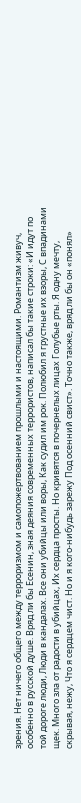зрения. Нет ничего общего между терроризмом и самопожертвованием прошлыми и настоящими. Романтизм живуч, особенно в русской душе. Вряд ли бы Есенин, зная деяния современных террористов, написал бы такие строки: «И идут по той дороге люди, Люди в кандалах. Все они убийцы или воры, Как судил им рок. Полюбил я грустные их взоры, С впадинами щек. Много зла от радости в убийцах, Их сердца просты. Но кривятся в почернелых лицах Голубые рты. Я одну мечту, скрывая, нежу, Что я сердцем чист. Но и я кого-нибудь зарежу Под осенний свист». Точно также, вряд ли бы он «понял»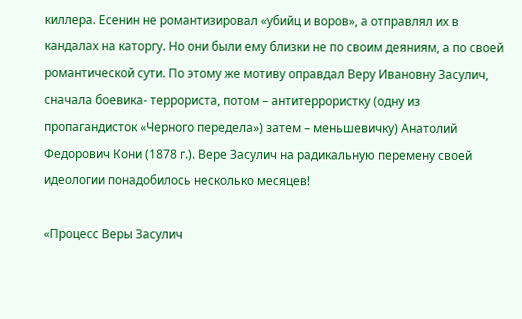киллера. Есенин не романтизировал «убийц и воров», а отправлял их в кандалах на каторгу. Но они были ему близки не по своим деяниям, а по своей романтической сути. По этому же мотиву оправдал Веру Ивановну Засулич, сначала боевика- террориста, потом – антитеррористку (одну из пропагандисток «Черного передела») затем – меньшевичку) Анатолий Федорович Кони (1878 г.). Вере Засулич на радикальную перемену своей идеологии понадобилось несколько месяцев!

«Процесс Веры Засулич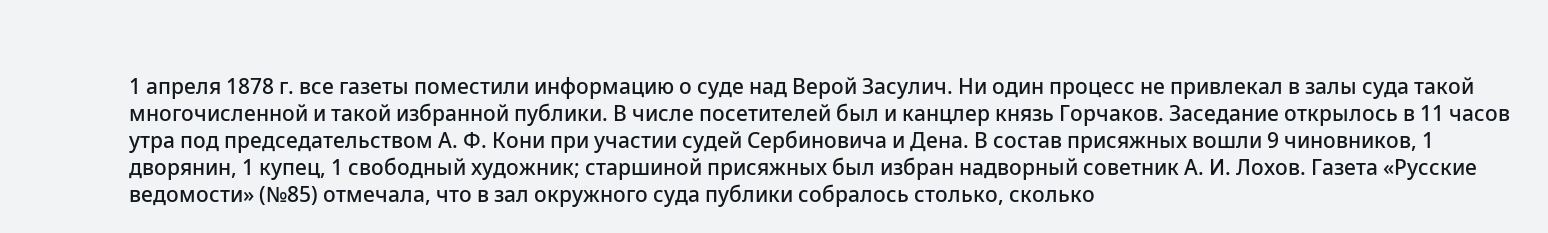1 апреля 1878 г. все газеты поместили информацию о суде над Верой Засулич. Ни один процесс не привлекал в залы суда такой многочисленной и такой избранной публики. В числе посетителей был и канцлер князь Горчаков. Заседание открылось в 11 часов утра под председательством А. Ф. Кони при участии судей Сербиновича и Дена. В состав присяжных вошли 9 чиновников, 1 дворянин, 1 купец, 1 свободный художник; старшиной присяжных был избран надворный советник А. И. Лохов. Газета «Русские ведомости» (№85) отмечала, что в зал окружного суда публики собралось столько, сколько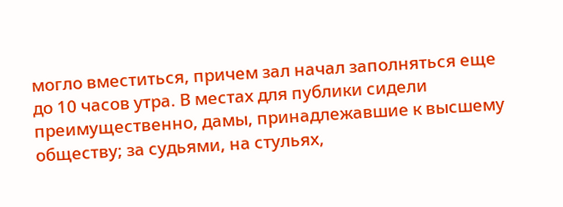могло вместиться, причем зал начал заполняться еще до 10 часов утра. В местах для публики сидели преимущественно, дамы, принадлежавшие к высшему обществу; за судьями, на стульях,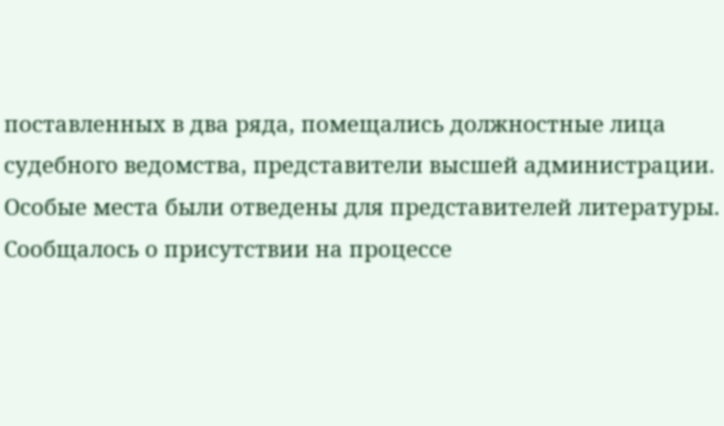поставленных в два ряда, помещались должностные лица судебного ведомства, представители высшей администрации. Особые места были отведены для представителей литературы. Сообщалось о присутствии на процессе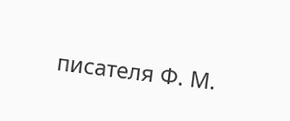писателя Ф. М.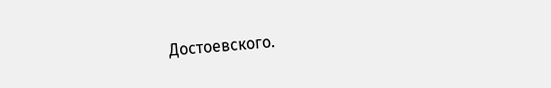Достоевского.